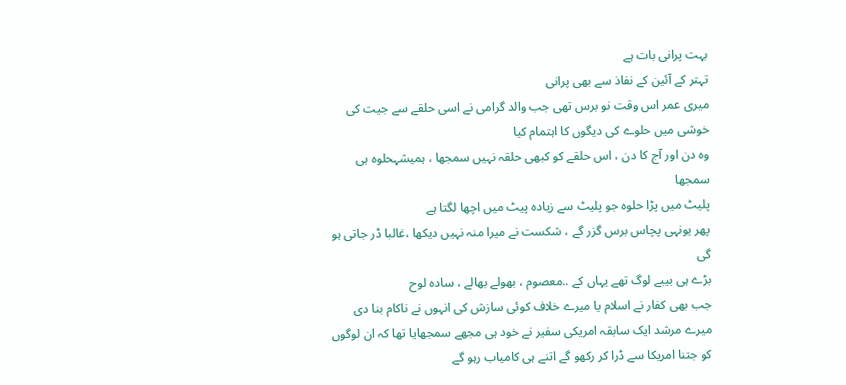بہت پرانی بات ہے
تہتر کے آئین کے نفاذ سے بھی پرانی
میری عمر اس وقت نو برس تھی جب والد گرامی نے اسی حلقے سے جیت کی خوشی میں حلوے کی دیگوں کا اہتمام کیا
وہ دن اور آج کا دن ، اس حلقے کو کبھی حلقہ نہیں سمجھا ، ہمیشہحلوہ ہی سمجھا
پلیٹ میں پڑا حلوہ جو پلیٹ سے زیادہ پیٹ میں اچھا لگتا ہے
پھر یونہی پچاس برس گزر گے ، شکست نے میرا منہ نہیں دیکھا ،غالبا ڈر جاتی ہو گی
بڑے ہی بیبے لوگ تھے یہاں کے ..معصوم ، بھولے بھالے ، سادہ لوح
جب بھی کفار نے اسلام یا میرے خلاف کوئی سازش کی انہوں نے ناکام بنا دی
میرے مرشد ایک سابقہ امریکی سفیر نے خود ہی مجھے سمجھایا تھا کہ ان لوگوں کو جتنا امریکا سے ڈرا کر رکھو گے اتنے ہی کامیاب رہو گے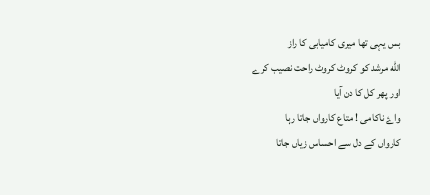بس یہی تھا میری کامیابی کا راز
الله مرشد کو کروٹ کروٹ راحت نصیب کرے
اور پھر کل کا دن آیا
واۓ ناکامی ! متاع کارواں جاتا رہا
کارواں کے دل سے احساس زیاں جاتا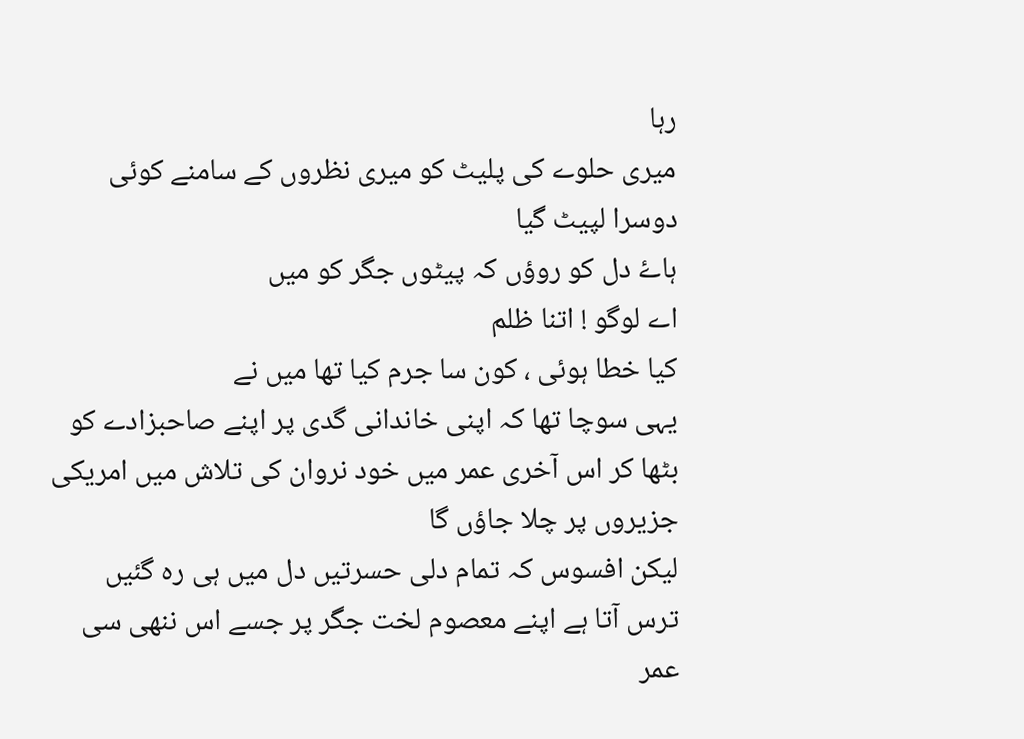رہا
میری حلوے کی پلیٹ کو میری نظروں کے سامنے کوئی دوسرا لپیٹ گیا
ہاۓ دل کو روؤں کہ پیٹوں جگر کو میں
اے لوگو ! اتنا ظلم
کیا خطا ہوئی ، کون سا جرم کیا تھا میں نے
یہی سوچا تھا کہ اپنی خاندانی گدی پر اپنے صاحبزادے کو بٹھا کر اس آخری عمر میں خود نروان کی تلاش میں امریکی جزیروں پر چلا جاؤں گا
لیکن افسوس کہ تمام دلی حسرتیں دل میں ہی رہ گئیں
ترس آتا ہے اپنے معصوم لخت جگر پر جسے اس ننھی سی عمر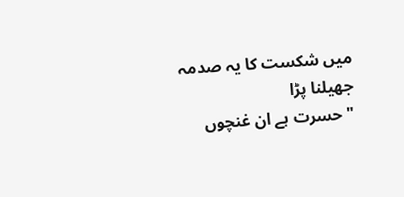میں شکست کا یہ صدمہ جھیلنا پڑا
"حسرت ہے ان غنچوں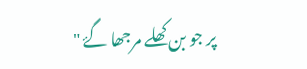پر جو بن کھلے مرجھا گۓ "